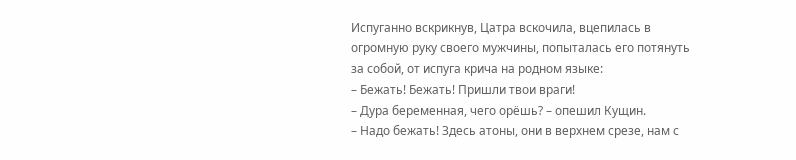Испуганно вскрикнув, Цатра вскочила, вцепилась в огромную руку своего мужчины, попыталась его потянуть за собой, от испуга крича на родном языке:
– Бежать! Бежать! Пришли твои враги!
– Дура беременная, чего орёшь? – опешил Кущин.
– Надо бежать! Здесь атоны, они в верхнем срезе, нам с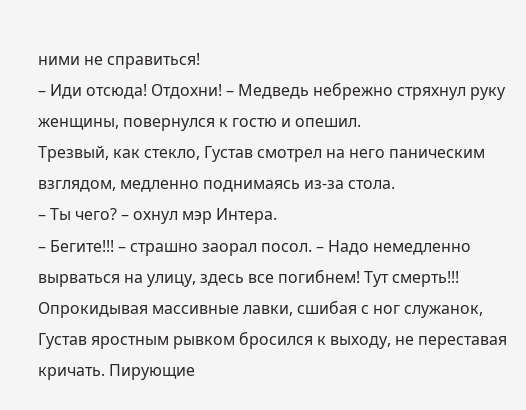ними не справиться!
– Иди отсюда! Отдохни! – Медведь небрежно стряхнул руку женщины, повернулся к гостю и опешил.
Трезвый, как стекло, Густав смотрел на него паническим взглядом, медленно поднимаясь из-за стола.
– Ты чего? – охнул мэр Интера.
– Бегите!!! – страшно заорал посол. – Надо немедленно вырваться на улицу, здесь все погибнем! Тут смерть!!!
Опрокидывая массивные лавки, сшибая с ног служанок, Густав яростным рывком бросился к выходу, не переставая кричать. Пирующие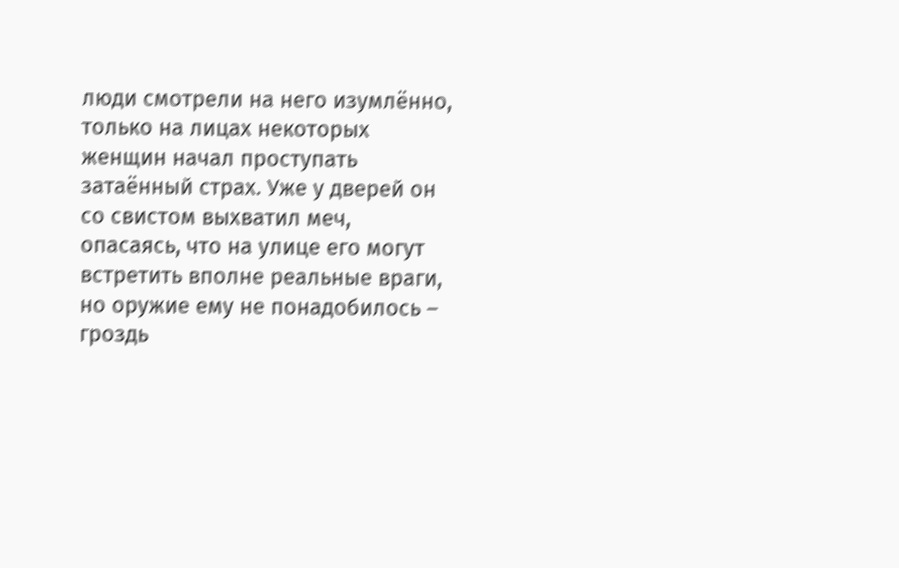люди смотрели на него изумлённо, только на лицах некоторых женщин начал проступать затаённый страх. Уже у дверей он со свистом выхватил меч, опасаясь, что на улице его могут встретить вполне реальные враги, но оружие ему не понадобилось – гроздь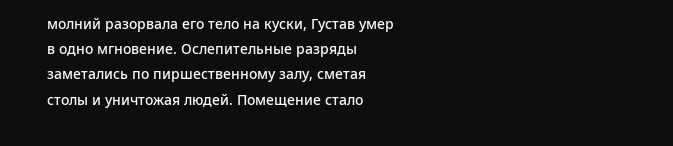молний разорвала его тело на куски, Густав умер в одно мгновение. Ослепительные разряды заметались по пиршественному залу, сметая столы и уничтожая людей. Помещение стало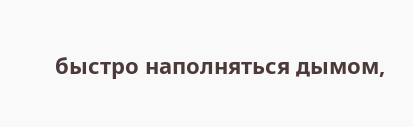быстро наполняться дымом,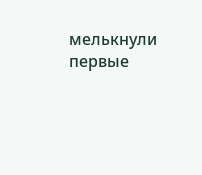мелькнули первые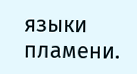языки пламени.